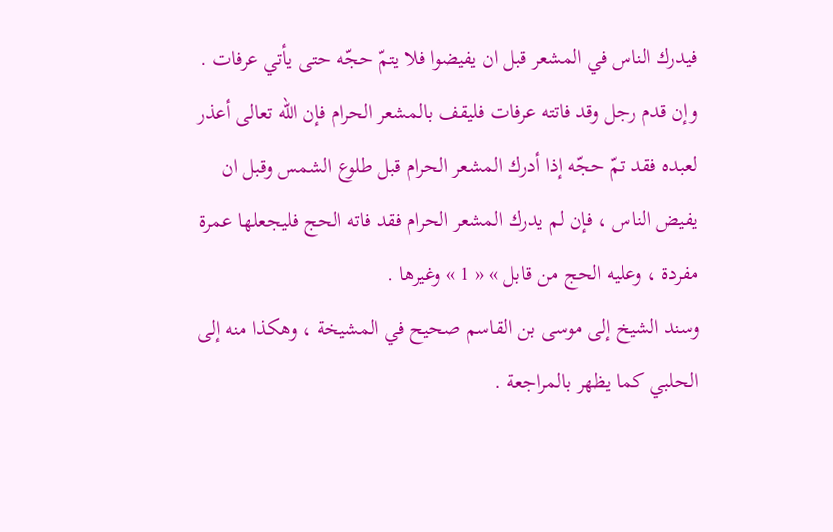فيدرك الناس في المشعر قبل ان يفيضوا فلا يتمّ حجّه حتى يأتي عرفات . وإن قدم رجل وقد فاتته عرفات فليقف بالمشعر الحرام فإن اللّه تعالى أعذر لعبده فقد تمّ حجّه إذا أدرك المشعر الحرام قبل طلوع الشمس وقبل ان يفيض الناس ، فإن لم يدرك المشعر الحرام فقد فاته الحج فليجعلها عمرة مفردة ، وعليه الحج من قابل » « 1 » وغيرها .
وسند الشيخ إلى موسى بن القاسم صحيح في المشيخة ، وهكذا منه إلى الحلبي كما يظهر بالمراجعة .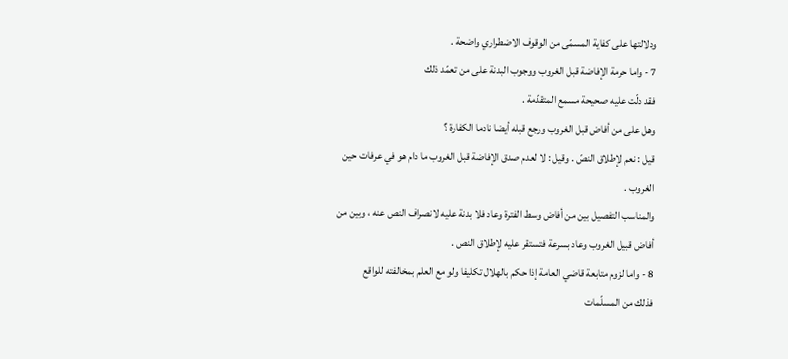ودلالتها على كفاية المسمّى من الوقوف الاضطراري واضحة .
7 - واما حرمة الإفاضة قبل الغروب ووجوب البدنة على من تعمّد ذلك
فقد دلّت عليه صحيحة مسمع المتقدّمة .
وهل على من أفاض قبل الغروب ورجع قبله أيضا نادما الكفارة ؟
قيل : نعم لإطلاق النصّ . وقيل : لا لعدم صدق الإفاضة قبل الغروب ما دام هو في عرفات حين الغروب .
والمناسب التفصيل بين من أفاض وسط الفترة وعاد فلا بدنة عليه لانصراف النص عنه ، وبين من أفاض قبيل الغروب وعاد بسرعة فتستقر عليه لإطلاق النص .
8 - واما لزوم متابعة قاضي العامة إذا حكم بالهلال تكليفا ولو مع العلم بمخالفته للواقع
فذلك من المسلّمات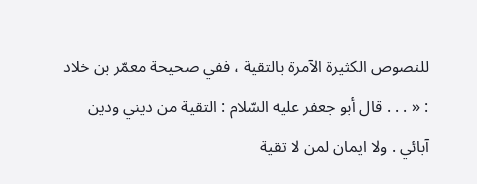للنصوص الكثيرة الآمرة بالتقية ، ففي صحيحة معمّر بن خلاد : « . . . قال أبو جعفر عليه السّلام : التقية من ديني ودين آبائي . ولا ايمان لمن لا تقية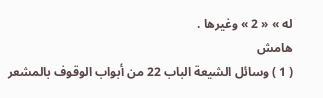له » « 2 » وغيرها .
هامش
( 1 ) وسائل الشيعة الباب 22 من أبواب الوقوف بالمشعر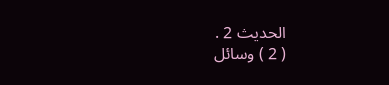الحديث 2 .
( 2 ) وسائل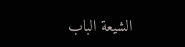الشيعة الباب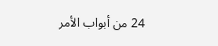24 من أبواب الأمر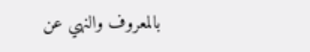بالمعروف والنهي عن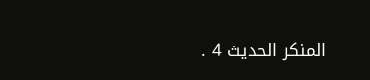المنكر الحديث 4 .